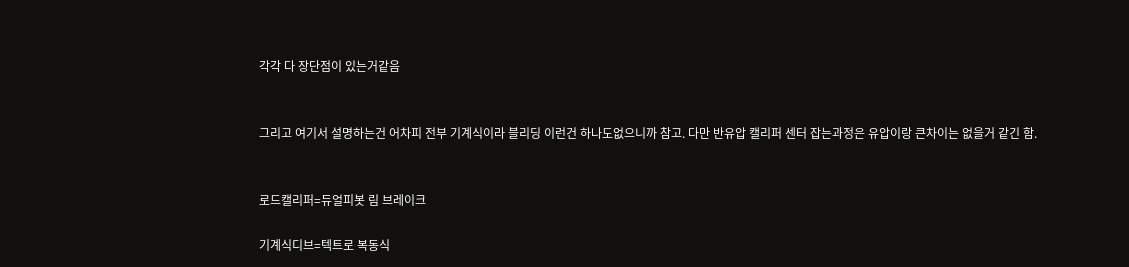각각 다 장단점이 있는거같음


그리고 여기서 설명하는건 어차피 전부 기계식이라 블리딩 이런건 하나도없으니까 참고. 다만 반유압 캘리퍼 센터 잡는과정은 유압이랑 큰차이는 없을거 같긴 함.


로드캘리퍼=듀얼피봇 림 브레이크

기계식디브=텍트로 복동식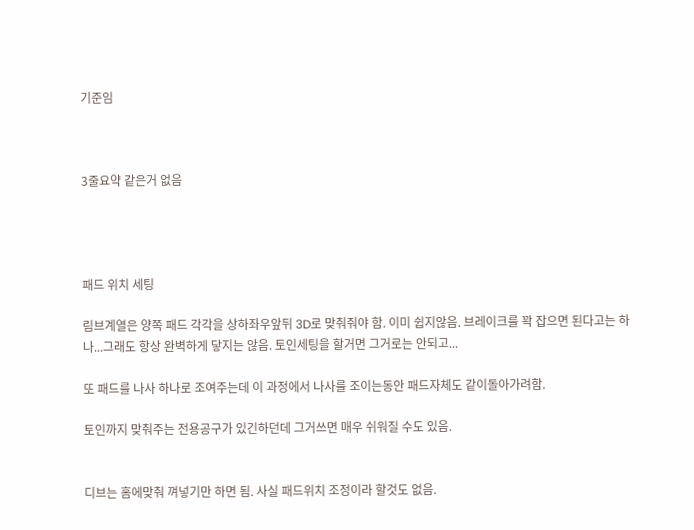기준임



3줄요약 같은거 없음




패드 위치 세팅

림브계열은 양쪽 패드 각각을 상하좌우앞뒤 3D로 맞춰줘야 함. 이미 쉽지않음. 브레이크를 꽉 잡으면 된다고는 하나...그래도 항상 완벽하게 닿지는 않음. 토인세팅을 할거면 그거로는 안되고...

또 패드를 나사 하나로 조여주는데 이 과정에서 나사를 조이는동안 패드자체도 같이돌아가려함.

토인까지 맞춰주는 전용공구가 있긴하던데 그거쓰면 매우 쉬워질 수도 있음.


디브는 홈에맞춰 껴넣기만 하면 됨. 사실 패드위치 조정이라 할것도 없음.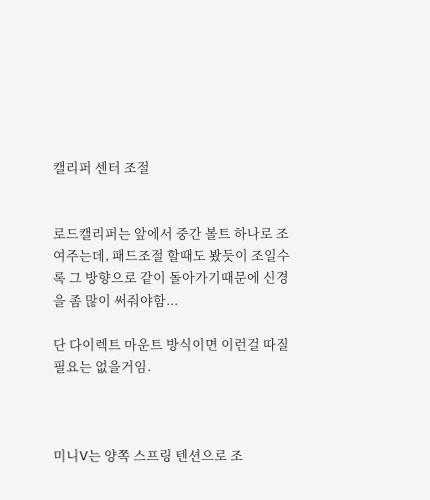캘리퍼 센터 조절


로드캘리퍼는 앞에서 중간 볼트 하나로 조여주는데, 패드조절 할때도 봤듯이 조일수록 그 방향으로 같이 돌아가기때문에 신경을 좀 많이 써줘야함...

단 다이렉트 마운트 방식이면 이런걸 따질필요는 없을거임.



미니V는 양쪽 스프링 텐션으로 조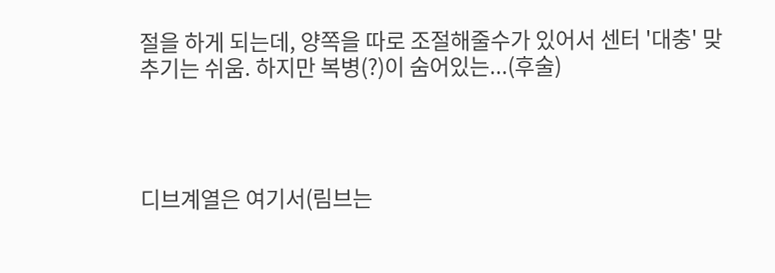절을 하게 되는데, 양쪽을 따로 조절해줄수가 있어서 센터 '대충' 맞추기는 쉬움. 하지만 복병(?)이 숨어있는...(후술)




디브계열은 여기서(림브는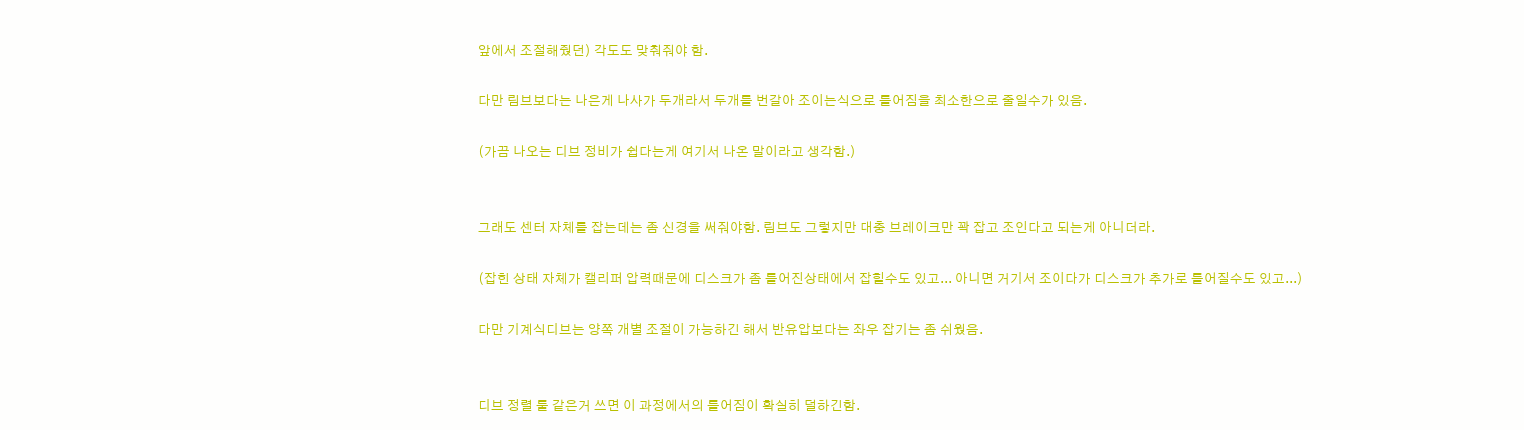앞에서 조절해줬던) 각도도 맞춰줘야 함.

다만 림브보다는 나은게 나사가 두개라서 두개를 번갈아 조이는식으로 틀어짐을 최소한으로 줄일수가 있음.

(가끔 나오는 디브 정비가 쉽다는게 여기서 나온 말이라고 생각함.)


그래도 센터 자체를 잡는데는 좀 신경을 써줘야함. 림브도 그렇지만 대충 브레이크만 꽉 잡고 조인다고 되는게 아니더라.

(잡힌 상태 자체가 캘리퍼 압력때문에 디스크가 좀 틀어진상태에서 잡힐수도 있고... 아니면 거기서 조이다가 디스크가 추가로 틀어질수도 있고...)

다만 기계식디브는 양쪽 개별 조절이 가능하긴 해서 반유압보다는 좌우 잡기는 좀 쉬웠음.


디브 정렬 툴 같은거 쓰면 이 과정에서의 틀어짐이 확실히 덜하긴함.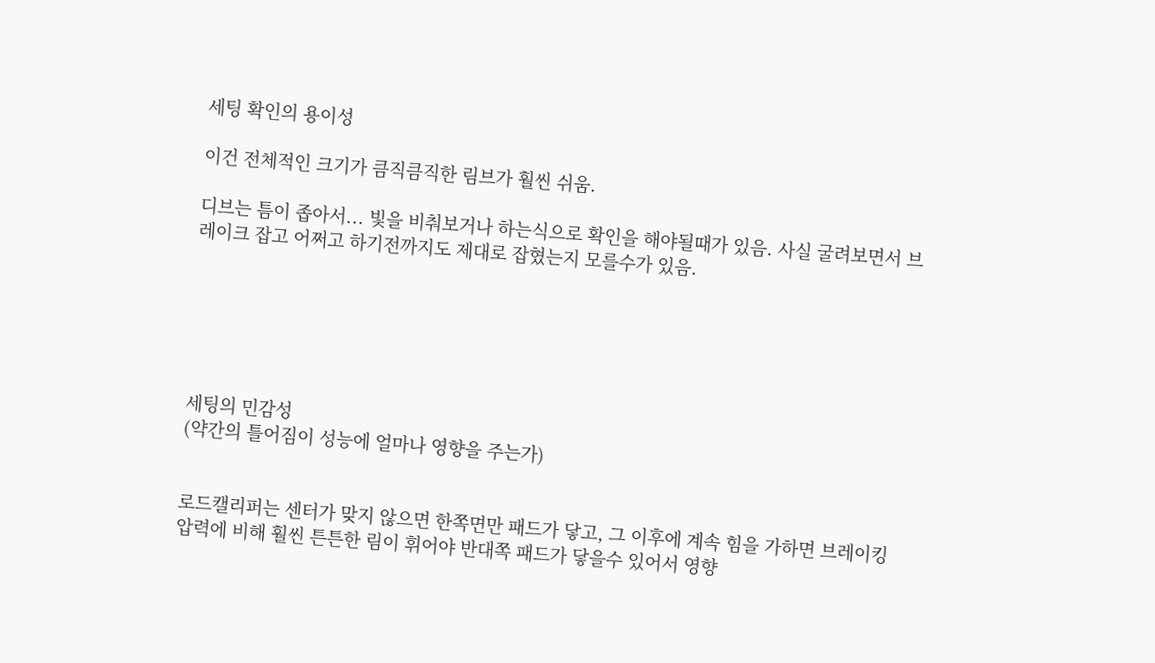세팅 확인의 용이성

이건 전체적인 크기가 큼직큼직한 림브가 훨씬 쉬움.

디브는 틈이 좁아서... 빛을 비춰보거나 하는식으로 확인을 해야될때가 있음. 사실 굴려보면서 브레이크 잡고 어쩌고 하기전까지도 제대로 잡혔는지 모를수가 있음.






세팅의 민감성
(약간의 틀어짐이 성능에 얼마나 영향을 주는가)


로드캘리퍼는 센터가 맞지 않으면 한쪽면만 패드가 닿고, 그 이후에 계속 힘을 가하면 브레이킹 압력에 비해 훨씬 튼튼한 림이 휘어야 반대쪽 패드가 닿을수 있어서 영향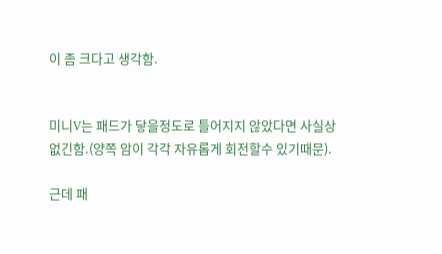이 좀 크다고 생각함.


미니V는 패드가 닿을정도로 틀어지지 않았다면 사실상 없긴함.(양쪽 암이 각각 자유롭게 회전할수 있기때문).

근데 패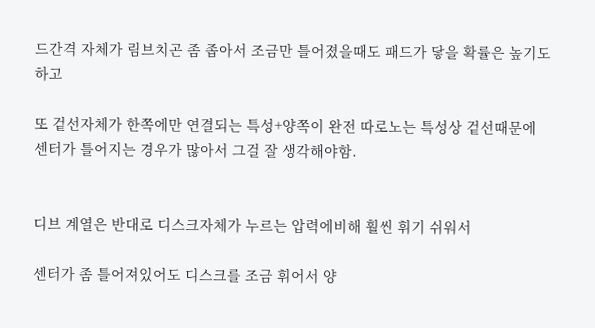드간격 자체가 림브치곤 좀 좁아서 조금만 틀어졌을때도 패드가 닿을 확률은 높기도 하고

또 겉선자체가 한쪽에만 연결되는 특성+양쪽이 완전 따로노는 특성상 겉선때문에 센터가 틀어지는 경우가 많아서 그걸 잘 생각해야함.


디브 계열은 반대로 디스크자체가 누르는 압력에비해 훨씬 휘기 쉬워서

센터가 좀 틀어져있어도 디스크를 조금 휘어서 양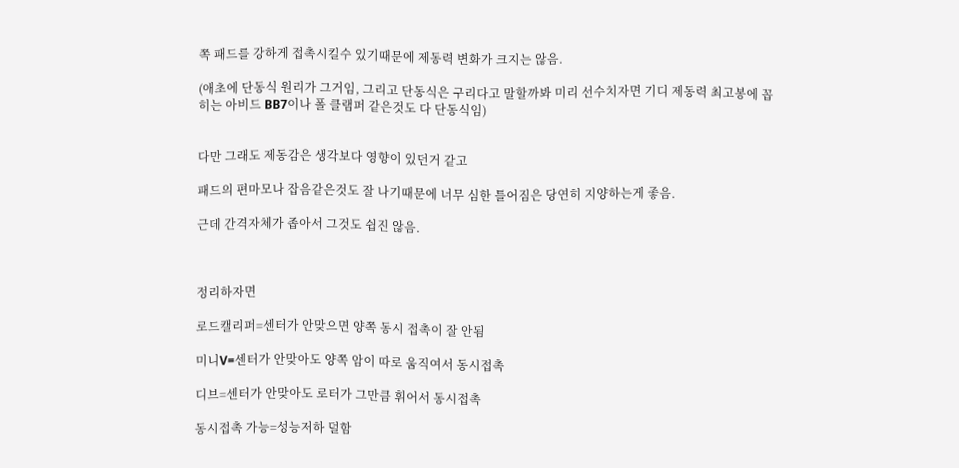쪽 패드를 강하게 접촉시킬수 있기때문에 제동력 변화가 크지는 않음.

(애초에 단동식 원리가 그거임, 그리고 단동식은 구리다고 말할까봐 미리 선수치자면 기디 제동력 최고봉에 꼽히는 아비드 BB7이나 폴 클램퍼 같은것도 다 단동식임)


다만 그래도 제동감은 생각보다 영향이 있던거 같고

패드의 편마모나 잡음같은것도 잘 나기때문에 너무 심한 틀어짐은 당연히 지양하는게 좋음.

근데 간격자체가 좁아서 그것도 쉽진 않음.



정리하자면

로드캘리퍼=센터가 안맞으면 양쪽 동시 접촉이 잘 안됨

미니V=센터가 안맞아도 양쪽 암이 따로 움직여서 동시접촉

디브=센터가 안맞아도 로터가 그만큼 휘어서 동시접촉

동시접촉 가능=성능저하 덜함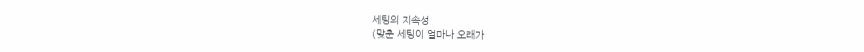세팅의 지속성
(맞춘 세팅이 얼마나 오래가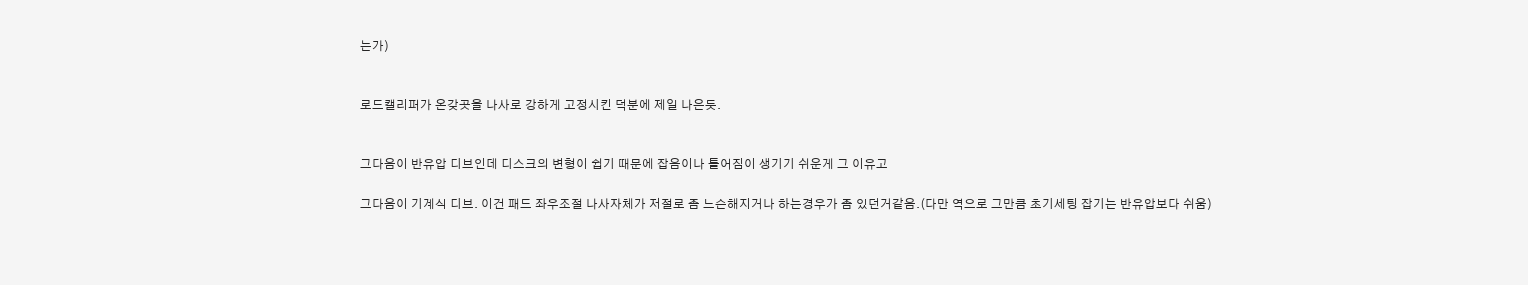는가)


로드캘리퍼가 온갖곳을 나사로 강하게 고정시킨 덕분에 제일 나은듯.


그다음이 반유압 디브인데 디스크의 변형이 쉽기 때문에 잡음이나 틀어짐이 생기기 쉬운게 그 이유고

그다음이 기계식 디브. 이건 패드 좌우조절 나사자체가 저절로 좀 느슨해지거나 하는경우가 좀 있던거같음.(다만 역으로 그만큼 초기세팅 잡기는 반유압보다 쉬움)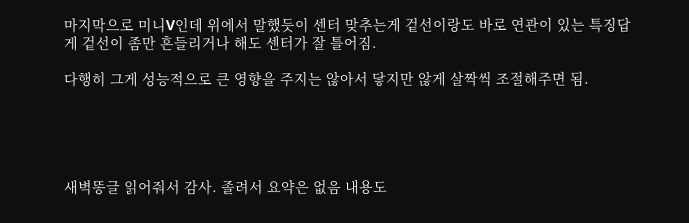마지막으로 미니V인데 위에서 말했듯이 센터 맞추는게 겉선이랑도 바로 연관이 있는 특징답게 겉선이 좀만 흔들리거나 해도 센터가 잘 틀어짐.

다행히 그게 성능적으로 큰 영향을 주지는 않아서 닿지만 않게 살짝씩 조절해주면 됨.





새벽똥글 읽어줘서 감사. 졸려서 요약은 없음 내용도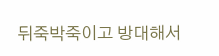뒤죽박죽이고 방대해서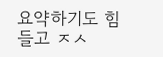요약하기도 힘들고 ㅈㅅ